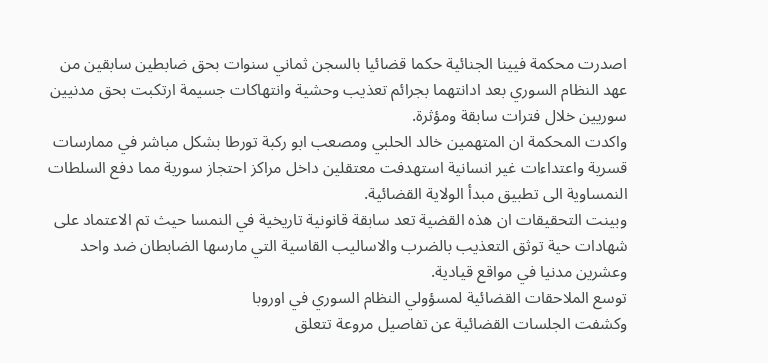اصدرت محكمة فيينا الجنائية حكما قضائيا بالسجن ثماني سنوات بحق ضابطين سابقين من عهد النظام السوري بعد ادانتهما بجرائم تعذيب وحشية وانتهاكات جسيمة ارتكبت بحق مدنيين سوريين خلال فترات سابقة ومؤثرة.
واكدت المحكمة ان المتهمين خالد الحلبي ومصعب ابو ركبة تورطا بشكل مباشر في ممارسات قسرية واعتداءات غير انسانية استهدفت معتقلين داخل مراكز احتجاز سورية مما دفع السلطات النمساوية الى تطبيق مبدأ الولاية القضائية.
وبينت التحقيقات ان هذه القضية تعد سابقة قانونية تاريخية في النمسا حيث تم الاعتماد على شهادات حية توثق التعذيب بالضرب والاساليب القاسية التي مارسها الضابطان ضد واحد وعشرين مدنيا في مواقع قيادية.
توسع الملاحقات القضائية لمسؤولي النظام السوري في اوروبا
وكشفت الجلسات القضائية عن تفاصيل مروعة تتعلق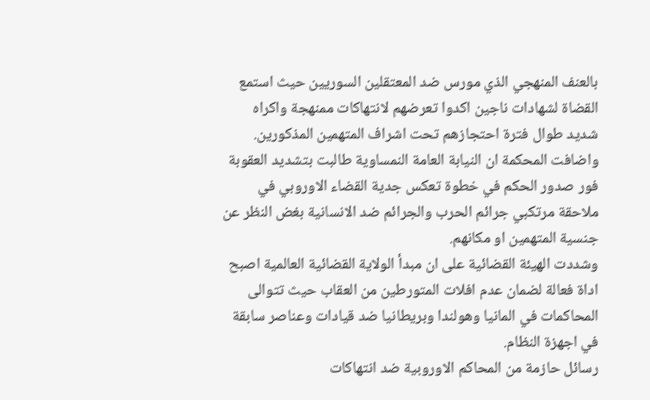بالعنف المنهجي الذي مورس ضد المعتقلين السوريين حيث استمع القضاة لشهادات ناجين اكدوا تعرضهم لانتهاكات ممنهجة واكراه شديد طوال فترة احتجازهم تحت اشراف المتهمين المذكورين.
واضافت المحكمة ان النيابة العامة النمساوية طالبت بتشديد العقوبة فور صدور الحكم في خطوة تعكس جدية القضاء الاوروبي في ملاحقة مرتكبي جرائم الحرب والجرائم ضد الانسانية بغض النظر عن جنسية المتهمين او مكانهم.
وشددت الهيئة القضائية على ان مبدأ الولاية القضائية العالمية اصبح اداة فعالة لضمان عدم افلات المتورطين من العقاب حيث تتوالى المحاكمات في المانيا وهولندا وبريطانيا ضد قيادات وعناصر سابقة في اجهزة النظام.
رسائل حازمة من المحاكم الاوروبية ضد انتهاكات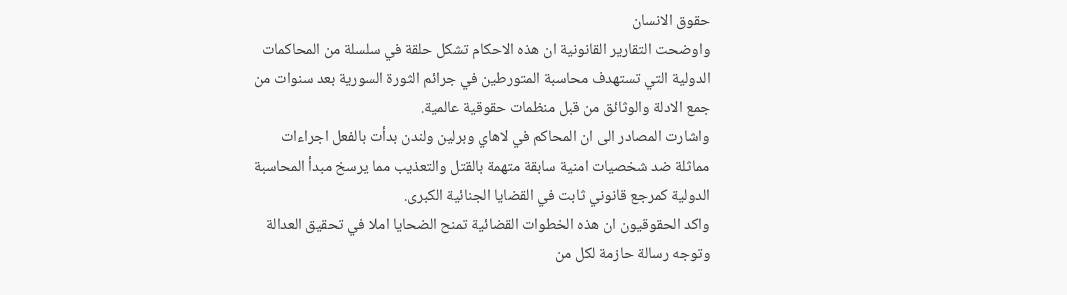حقوق الانسان
واوضحت التقارير القانونية ان هذه الاحكام تشكل حلقة في سلسلة من المحاكمات الدولية التي تستهدف محاسبة المتورطين في جرائم الثورة السورية بعد سنوات من جمع الادلة والوثائق من قبل منظمات حقوقية عالمية.
واشارت المصادر الى ان المحاكم في لاهاي وبرلين ولندن بدأت بالفعل اجراءات مماثلة ضد شخصيات امنية سابقة متهمة بالقتل والتعذيب مما يرسخ مبدأ المحاسبة الدولية كمرجع قانوني ثابت في القضايا الجنائية الكبرى.
واكد الحقوقيون ان هذه الخطوات القضائية تمنح الضحايا املا في تحقيق العدالة وتوجه رسالة حازمة لكل من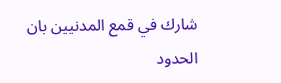شارك في قمع المدنيين بان الحدود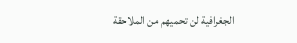الجغرافية لن تحميهم من الملاحقة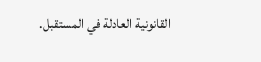القانونية العادلة في المستقبل.